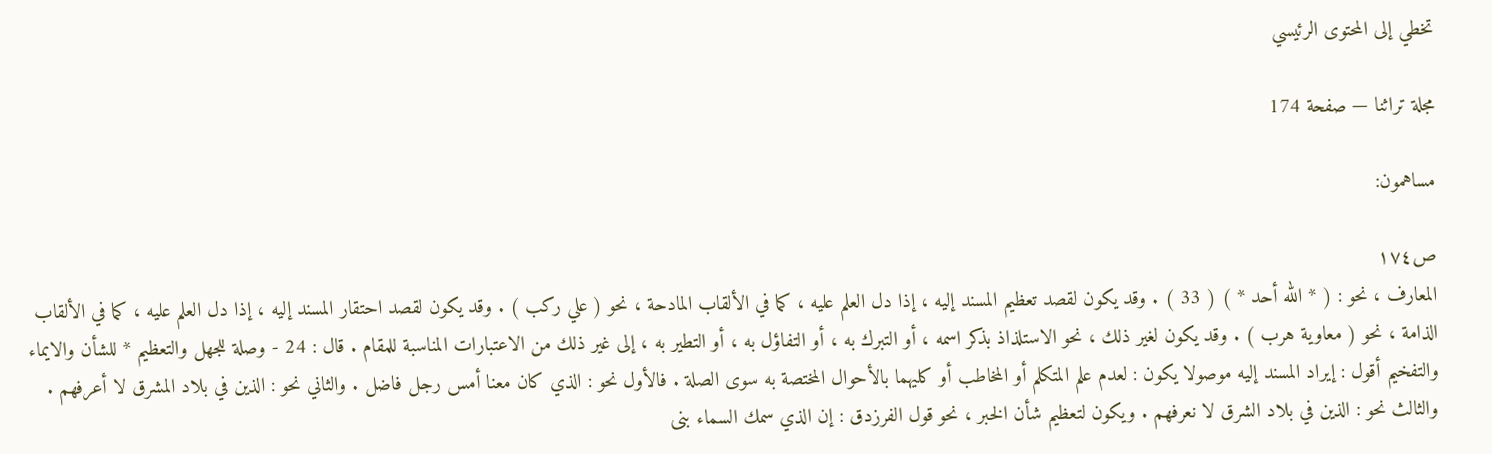تخطي إلى المحتوى الرئيسي

مجلة تراثنا — صفحة 174

مساهمون:

ص١٧٤
المعارف ، نحو : ( * الله أحد * ) ( 33 ) . وقد يكون لقصد تعظيم المسند إليه ، إذا دل العلم عليه ، كما في الألقاب المادحة ، نحو ( علي ركب ) . وقد يكون لقصد احتقار المسند إليه ، إذا دل العلم عليه ، كما في الألقاب الذامة ، نحو ( معاوية هرب ) . وقد يكون لغير ذلك ، نحو الاستلذاذ بذكر اسمه ، أو التبرك به ، أو التفاؤل به ، أو التطير به ، إلى غير ذلك من الاعتبارات المناسبة للمقام . قال : 24 - وصلة للجهل والتعظيم * للشأن والايماء والتفخيم أقول : إيراد المسند إليه موصولا يكون : لعدم علم المتكلم أو المخاطب أو كليهما بالأحوال المختصة به سوى الصلة . فالأول نحو : الذي كان معنا أمس رجل فاضل . والثاني نحو : الذين في بلاد المشرق لا أعرفهم . والثالث نحو : الذين في بلاد الشرق لا نعرفهم . ويكون لتعظيم شأن الخبر ، نحو قول الفرزدق : إن الذي سمك السماء بنى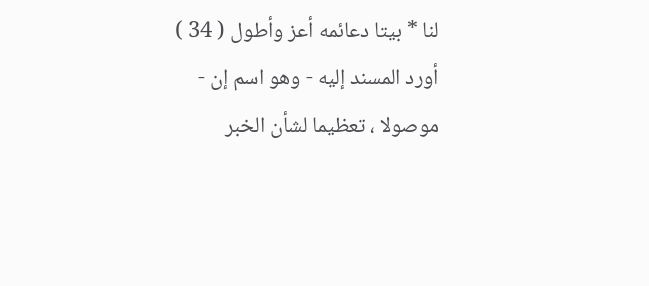لنا * بيتا دعائمه أعز وأطول ( 34 ) أورد المسند إليه - وهو اسم إن - موصولا ، تعظيما لشأن الخبر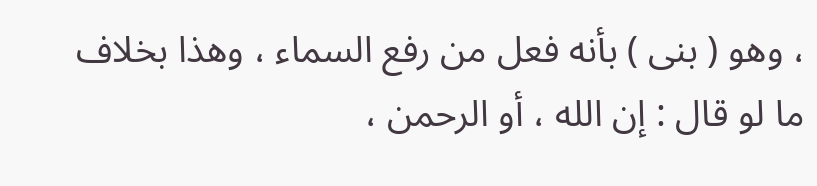، وهو ( بنى ) بأنه فعل من رفع السماء ، وهذا بخلاف ما لو قال : إن الله ، أو الرحمن ،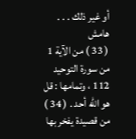أو غير ذلك . . .
هامش
( 33 ) من الآية 1 من سورة التوحيد 112 ، وتمامها : قل هو الله أحد . ( 34 ) من قصيدة يفخر بها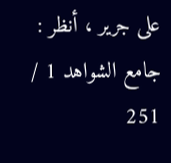على جرير ، أنظر : جامع الشواهد 1 / 251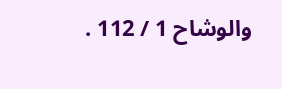والوشاح 1 / 112 .